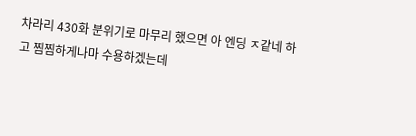차라리 430화 분위기로 마무리 했으면 아 엔딩 ㅈ같네 하고 찜찜하게나마 수용하겠는데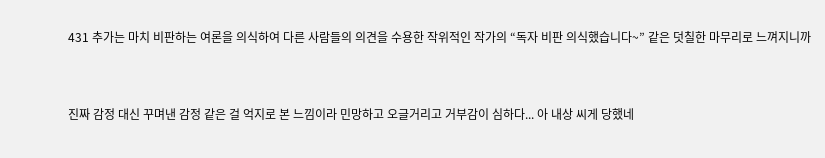431 추가는 마치 비판하는 여론을 의식하여 다른 사람들의 의견을 수용한 작위적인 작가의 “독자 비판 의식했습니다~” 같은 덧칠한 마무리로 느껴지니까


진짜 감정 대신 꾸며낸 감정 같은 걸 억지로 본 느낌이라 민망하고 오글거리고 거부감이 심하다... 아 내상 씨게 당했네